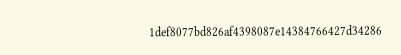1def8077bd826af4398087e14384766427d34286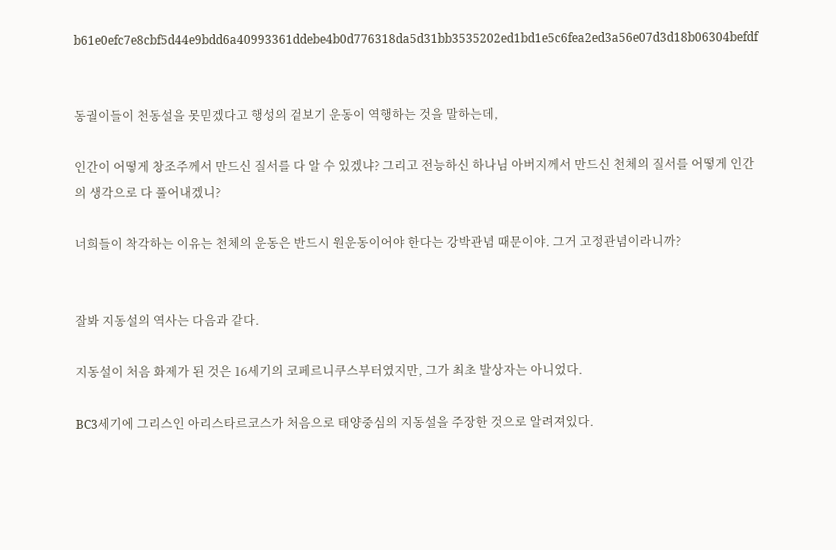b61e0efc7e8cbf5d44e9bdd6a40993361ddebe4b0d776318da5d31bb3535202ed1bd1e5c6fea2ed3a56e07d3d18b06304befdf


동궐이들이 천동설을 못믿겠다고 행성의 겉보기 운동이 역행하는 것을 말하는데,

인간이 어떻게 창조주께서 만드신 질서를 다 알 수 있겠냐? 그리고 전능하신 하나님 아버지께서 만드신 천체의 질서를 어떻게 인간의 생각으로 다 풀어내겠니?

너희들이 착각하는 이유는 천체의 운동은 반드시 원운동이어야 한다는 강박관념 때문이야. 그거 고정관념이라니까?


잘봐 지동설의 역사는 다음과 같다.

지동설이 처음 화제가 된 것은 16세기의 코페르니쿠스부터였지만, 그가 최초 발상자는 아니었다.

BC3세기에 그리스인 아리스타르코스가 처음으로 태양중심의 지동설을 주장한 것으로 알려져있다.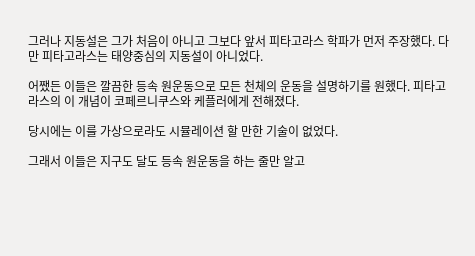그러나 지동설은 그가 처음이 아니고 그보다 앞서 피타고라스 학파가 먼저 주장했다. 다만 피타고라스는 태양중심의 지동설이 아니었다.

어쨌든 이들은 깔끔한 등속 원운동으로 모든 천체의 운동을 설명하기를 원했다. 피타고라스의 이 개념이 코페르니쿠스와 케플러에게 전해졌다.

당시에는 이를 가상으로라도 시뮬레이션 할 만한 기술이 없었다.

그래서 이들은 지구도 달도 등속 원운동을 하는 줄만 알고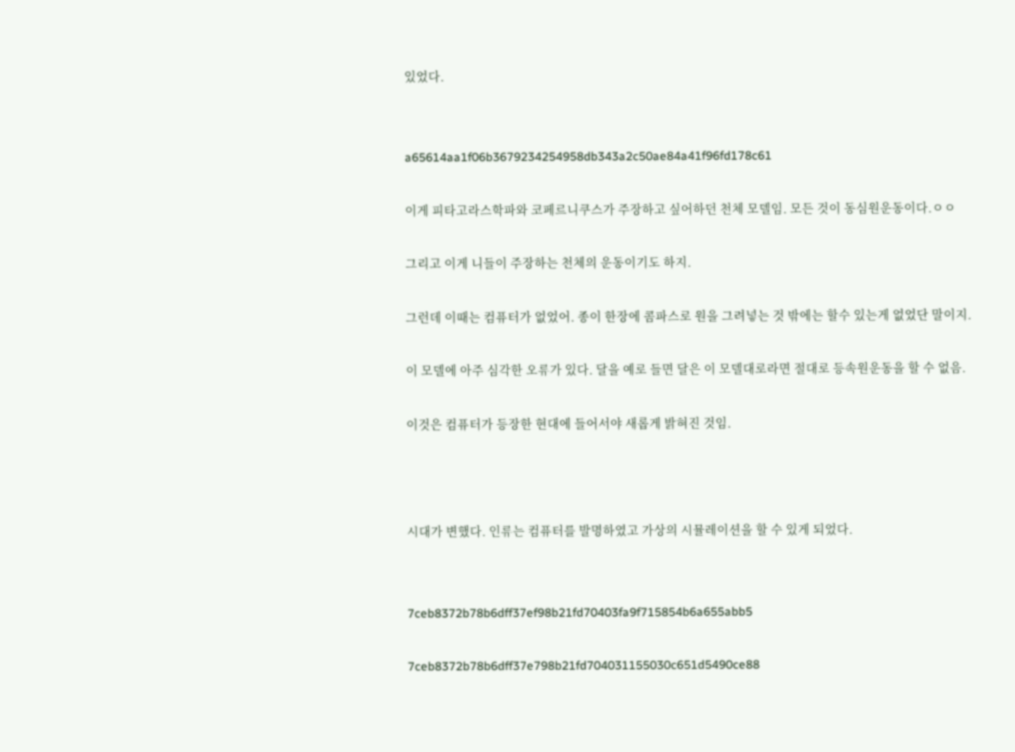있었다.


a65614aa1f06b3679234254958db343a2c50ae84a41f96fd178c61

이게 피타고라스학파와 코페르니쿠스가 주장하고 싶어하던 천체 모델임. 모든 것이 동심원운동이다.ㅇㅇ

그리고 이게 니들이 주장하는 천체의 운동이기도 하지.

그런데 이때는 컴퓨터가 없었어. 종이 한장에 콤파스로 원을 그려넣는 것 밖에는 할수 있는게 없었단 말이지.

이 모델에 아주 심각한 오류가 있다. 달을 예로 들면 달은 이 모델대로라면 절대로 등속원운동을 할 수 없음.

이것은 컴퓨터가 등장한 현대에 들어서야 새롭게 밝혀진 것임.



시대가 변했다. 인류는 컴퓨터를 발명하였고 가상의 시뮬레이션을 할 수 있게 되었다.


7ceb8372b78b6dff37ef98b21fd70403fa9f715854b6a655abb5

7ceb8372b78b6dff37e798b21fd704031155030c651d5490ce88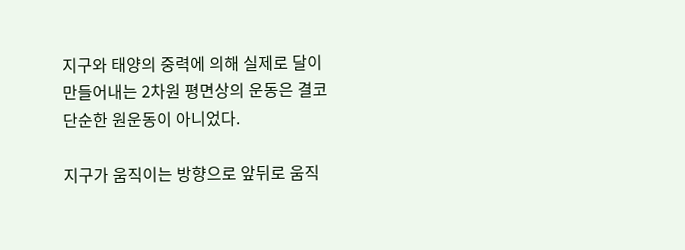지구와 태양의 중력에 의해 실제로 달이 만들어내는 2차원 평면상의 운동은 결코 단순한 원운동이 아니었다.

지구가 움직이는 방향으로 앞뒤로 움직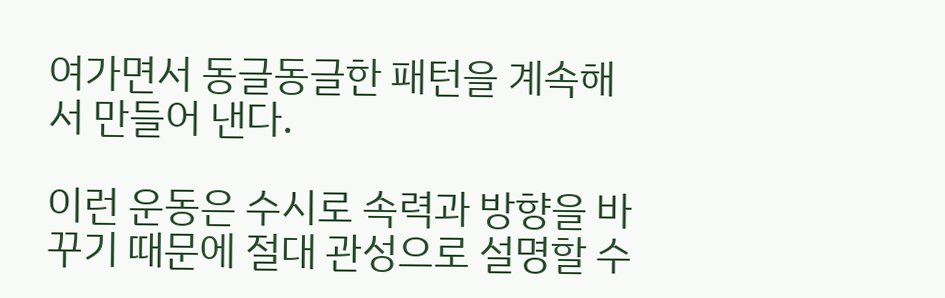여가면서 동글동글한 패턴을 계속해서 만들어 낸다.

이런 운동은 수시로 속력과 방향을 바꾸기 때문에 절대 관성으로 설명할 수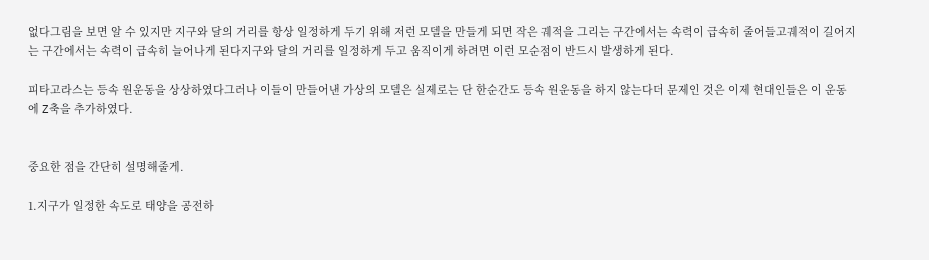없다그림을 보면 알 수 있지만 지구와 달의 거리를 항상 일정하게 두기 위해 저런 모델을 만들게 되면 작은 궤적을 그리는 구간에서는 속력이 급속히 줄어들고궤적이 길어지는 구간에서는 속력이 급속히 늘어나게 된다지구와 달의 거리를 일정하게 두고 움직이게 하려면 이런 모순점이 반드시 발생하게 된다.

피타고라스는 등속 원운동을 상상하였다그러나 이들이 만들어낸 가상의 모델은 실제로는 단 한순간도 등속 원운동을 하지 않는다더 문제인 것은 이제 현대인들은 이 운동에 Z축을 추가하였다.


중요한 점을 간단히 설명해줄게.

1.지구가 일정한 속도로 태양을 공전하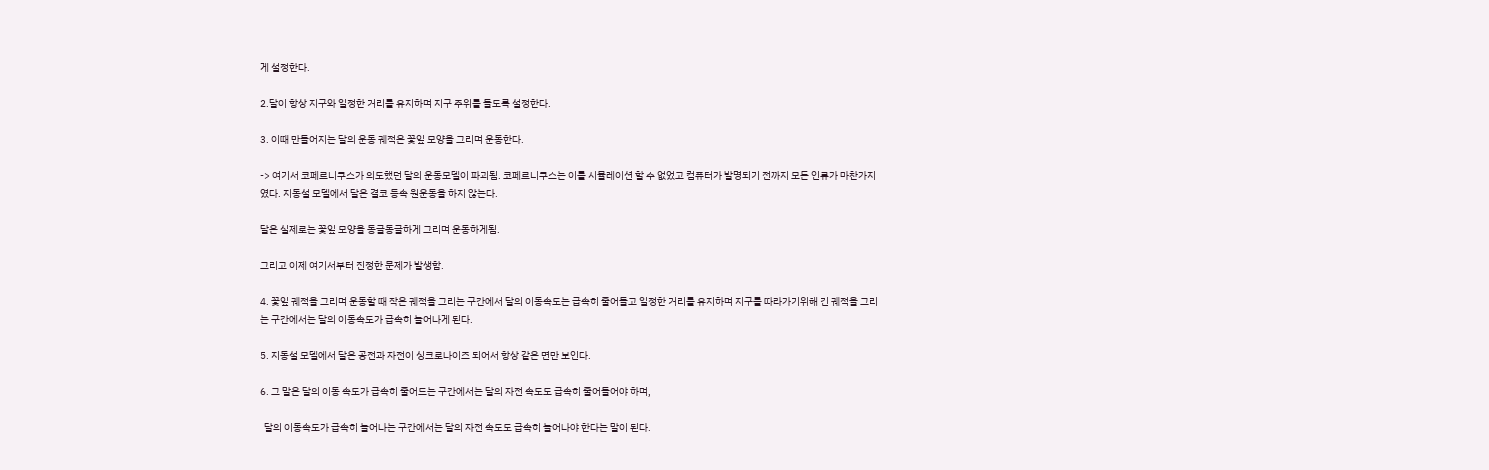게 설정한다.

2.달이 항상 지구와 일정한 거리를 유지하며 지구 주위를 돌도록 설정한다.

3. 이때 만들어지는 달의 운동 궤적은 꽃잎 모양을 그리며 운동한다.

-> 여기서 코페르니쿠스가 의도했던 달의 운동모델이 파괴됨. 코페르니쿠스는 이를 시뮬레이션 할 수 없었고 컴퓨터가 발명되기 전까지 모든 인류가 마찬가지였다. 지동설 모델에서 달은 결코 등속 원운동을 하지 않는다.

달은 실제로는 꽃잎 모양을 동글동글하게 그리며 운동하게됨.

그리고 이제 여기서부터 진정한 문제가 발생함.

4. 꽃잎 궤적을 그리며 운동할 때 작은 궤적을 그리는 구간에서 달의 이동속도는 급속히 줄어들고 일정한 거리를 유지하며 지구를 따라가기위해 긴 궤적을 그리는 구간에서는 달의 이동속도가 급속히 늘어나게 된다.

5. 지동설 모델에서 달은 공전과 자전이 싱크로나이즈 되어서 항상 같은 면만 보인다.

6. 그 말은 달의 이동 속도가 급속히 줄어드는 구간에서는 달의 자전 속도도 급속히 줄어들어야 하며,

  달의 이동속도가 급속히 늘어나는 구간에서는 달의 자전 속도도 급속히 늘어나야 한다는 말이 된다.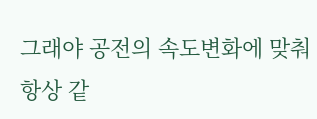그래야 공전의 속도변화에 맞춰 항상 같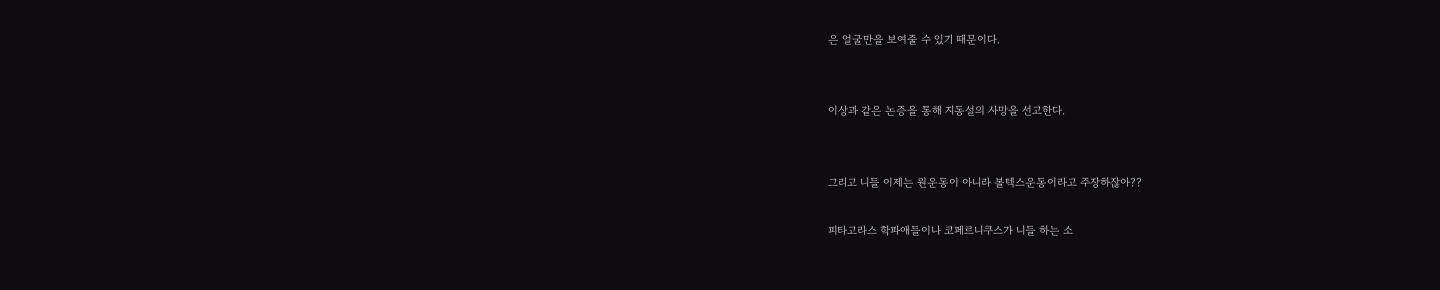은 얼굴만을 보여줄 수 있기 때문이다.


이상과 같은 논증을 통해 지동설의 사망을 선고한다.


그리고 니들 이제는 원운동이 아니라 볼텍스운동이라고 주장하잖아??

피타고라스 학파애들이나 코페르니쿠스가 니들 하는 소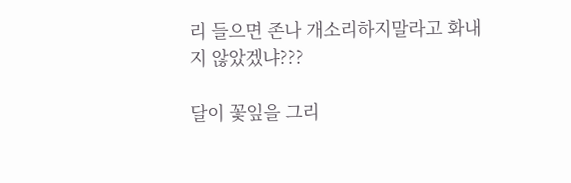리 들으면 존나 개소리하지말라고 화내지 않았겠냐???

달이 꽃잎을 그리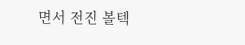면서 전진 볼텍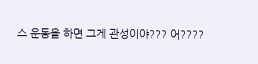스 운동을 하면 그게 관성이야??? 어????